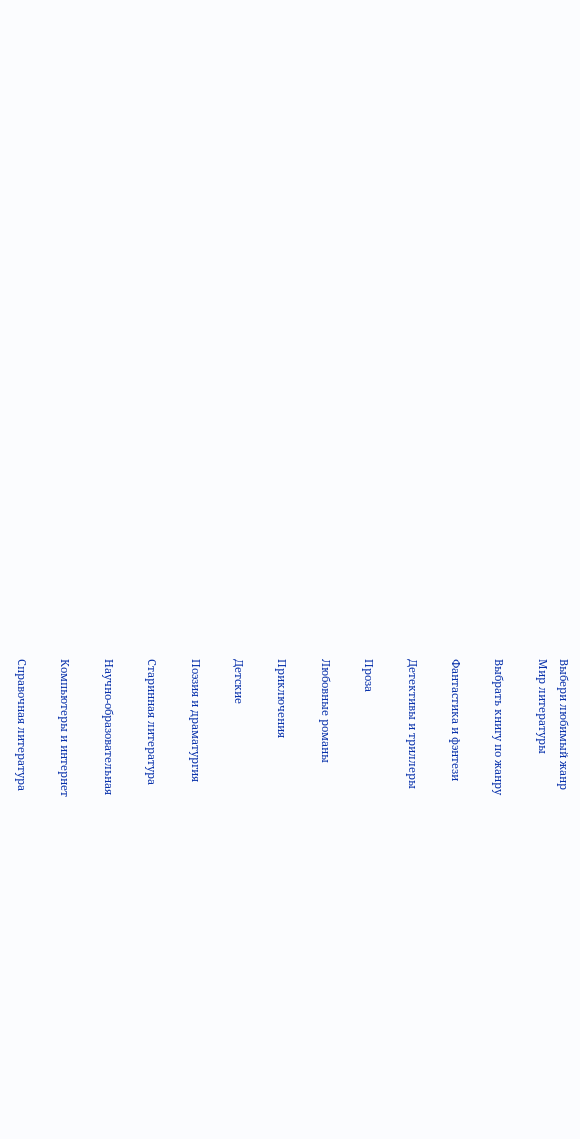Выбери любимый жанр
Мир литературы

Выбрать книгу по жанру

Фантастика и фэнтези

Детективы и триллеры

Проза

Любовные романы

Приключения

Детские

Поэзия и драматургия

Старинная литература

Научно-образовательная

Компьютеры и интернет

Справочная литература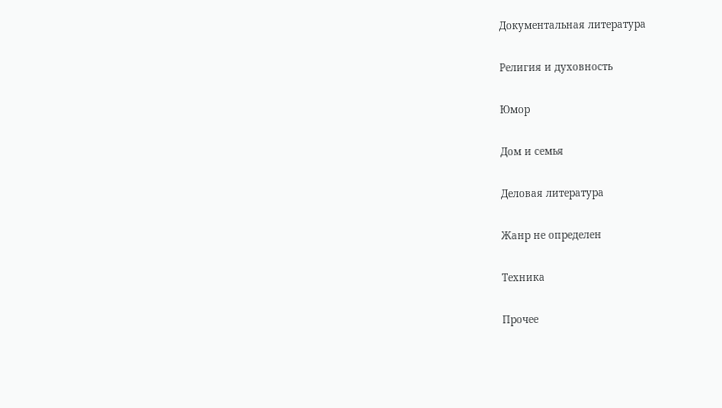Документальная литература

Религия и духовность

Юмор

Дом и семья

Деловая литература

Жанр не определен

Техника

Прочее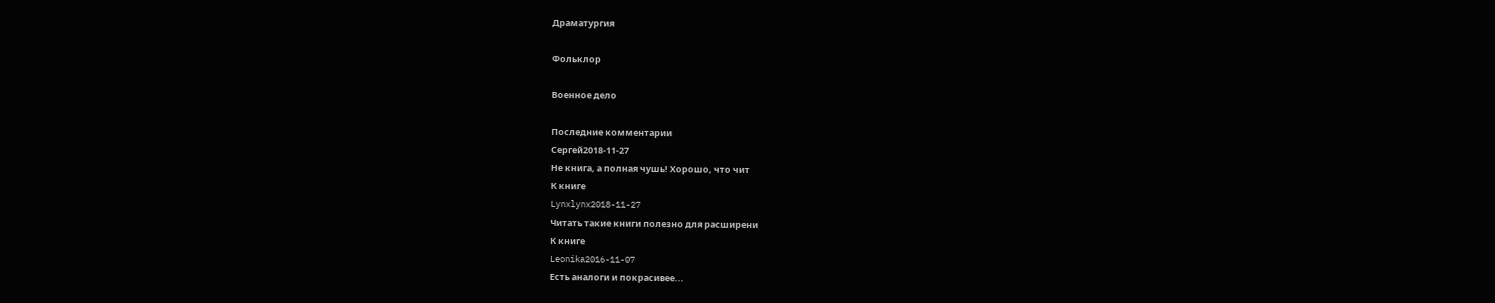Драматургия

Фольклор

Военное дело

Последние комментарии
Сергей2018-11-27
Не книга, а полная чушь! Хорошо, что чит
К книге
Lynxlynx2018-11-27
Читать такие книги полезно для расширени
К книге
Leonika2016-11-07
Есть аналоги и покрасивее...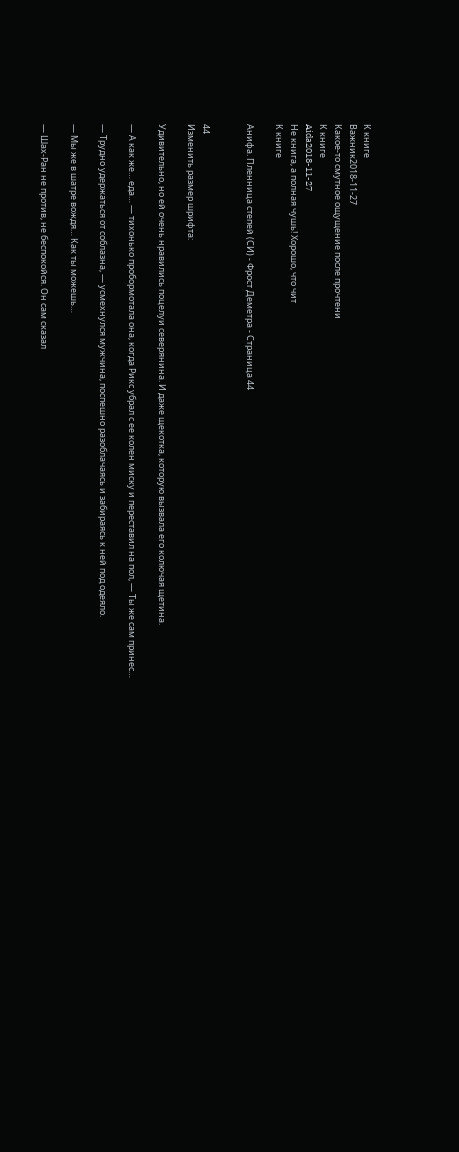К книге
Важник2018-11-27
Какое-то смутное ощущение после прочтени
К книге
Aida2018-11-27
Не книга, а полная чушь! Хорошо, что чит
К книге

Анифа. Пленница степей (СИ) - Фрост Деметра - Страница 44


44
Изменить размер шрифта:

Удивительно, но ей очень нравились поцелуи северянина. И даже щекотка, которую вызвала его колючая щетина.

— А как же… еда… — тихонько пробормотала она, когда Рикс убрал с ее колен миску и переставил на пол, — Ты же сам принес…

— Трудно удержаться от соблазна, — усмехнулся мужчина, поспешно разоблачаясь и забираясь к ней под одеяло.

— Мы же в шатре вождя… Как ты можешь…

— Шах-Ран не против, не беспокойся. Он сам сказал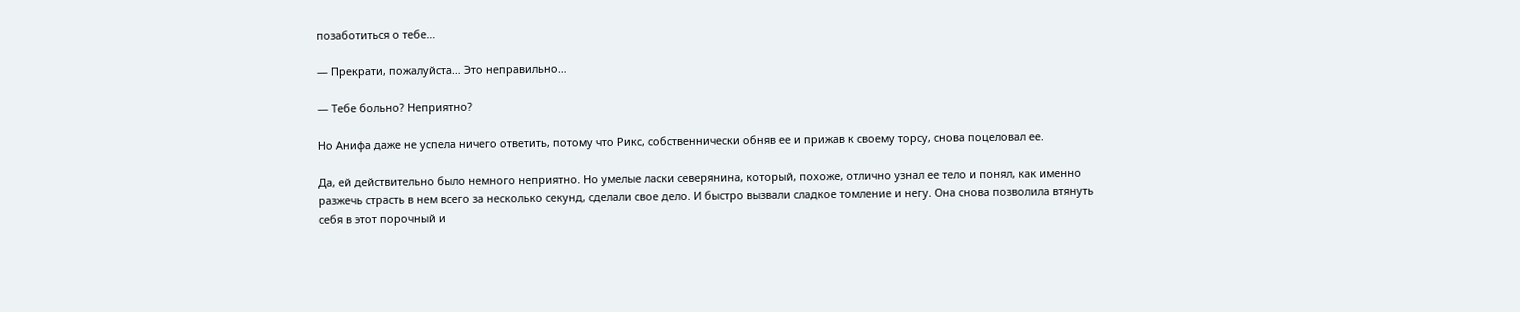позаботиться о тебе…

— Прекрати, пожалуйста… Это неправильно…

— Тебе больно? Неприятно?

Но Анифа даже не успела ничего ответить, потому что Рикс, собственнически обняв ее и прижав к своему торсу, снова поцеловал ее.

Да, ей действительно было немного неприятно. Но умелые ласки северянина, который, похоже, отлично узнал ее тело и понял, как именно разжечь страсть в нем всего за несколько секунд, сделали свое дело. И быстро вызвали сладкое томление и негу. Она снова позволила втянуть себя в этот порочный и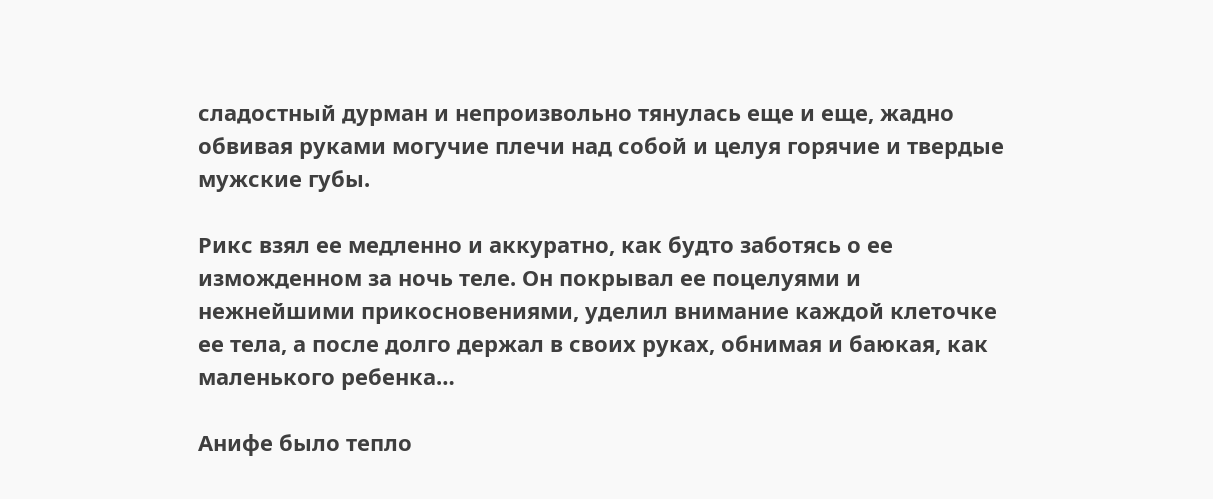сладостный дурман и непроизвольно тянулась еще и еще, жадно обвивая руками могучие плечи над собой и целуя горячие и твердые мужские губы.

Рикс взял ее медленно и аккуратно, как будто заботясь о ее изможденном за ночь теле. Он покрывал ее поцелуями и нежнейшими прикосновениями, уделил внимание каждой клеточке ее тела, а после долго держал в своих руках, обнимая и баюкая, как маленького ребенка…

Анифе было тепло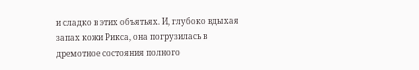и сладко в этих объятьях. И, глубоко вдыхая запах кожи Рикса, она погрузилась в дремотное состояния полного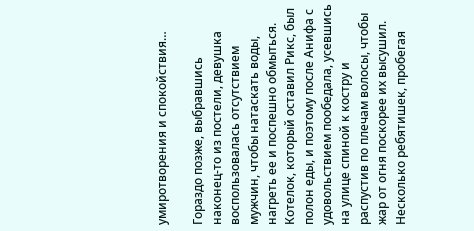умиротворения и спокойствия…

Гораздо позже, выбравшись наконец-то из постели, девушка воспользовалась отсутствием мужчин, чтобы натаскать воды, нагреть ее и поспешно обмыться. Котелок, который оставил Рикс, был полон еды, и поэтому после Анифа с удовольствием пообедала, усевшись на улице спиной к костру и распустив по плечам волосы, чтобы жар от огня поскорее их высушил. Несколько ребятишек, пробегая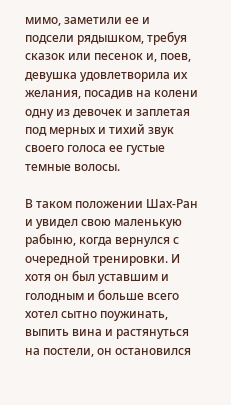мимо, заметили ее и подсели рядышком, требуя сказок или песенок и, поев, девушка удовлетворила их желания, посадив на колени одну из девочек и заплетая под мерных и тихий звук своего голоса ее густые темные волосы.

В таком положении Шах-Ран и увидел свою маленькую рабыню, когда вернулся с очередной тренировки. И хотя он был уставшим и голодным и больше всего хотел сытно поужинать, выпить вина и растянуться на постели, он остановился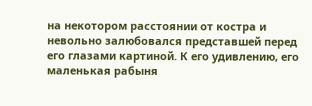на некотором расстоянии от костра и невольно залюбовался представшей перед его глазами картиной. К его удивлению, его маленькая рабыня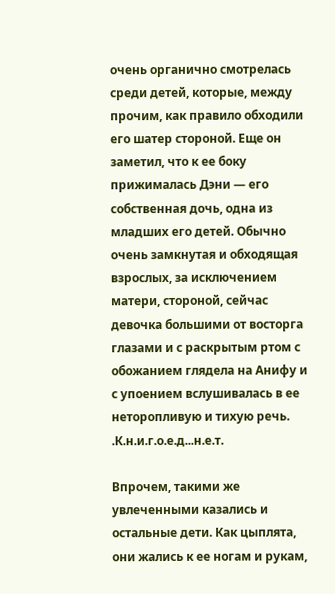очень органично смотрелась среди детей, которые, между прочим, как правило обходили его шатер стороной. Еще он заметил, что к ее боку прижималась Дэни — его собственная дочь, одна из младших его детей. Обычно очень замкнутая и обходящая взрослых, за исключением матери, стороной, сейчас девочка большими от восторга глазами и с раскрытым ртом с обожанием глядела на Анифу и с упоением вслушивалась в ее неторопливую и тихую речь.  .К.н.и.г.о.е.д...н.е.т.

Впрочем, такими же увлеченными казались и остальные дети. Как цыплята, они жались к ее ногам и рукам,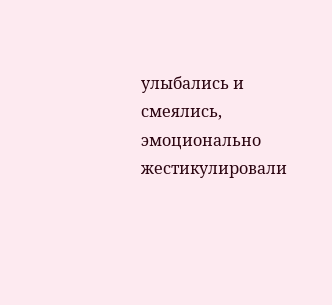улыбались и смеялись, эмоционально жестикулировали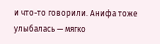и что-то говорили. Анифа тоже улыбалась — мягко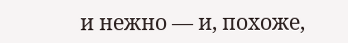и нежно — и, похоже,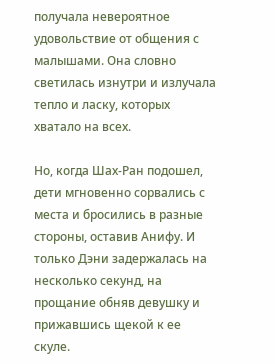получала невероятное удовольствие от общения с малышами. Она словно светилась изнутри и излучала тепло и ласку, которых хватало на всех.

Но, когда Шах-Ран подошел, дети мгновенно сорвались с места и бросились в разные стороны, оставив Анифу. И только Дэни задержалась на несколько секунд, на прощание обняв девушку и прижавшись щекой к ее скуле.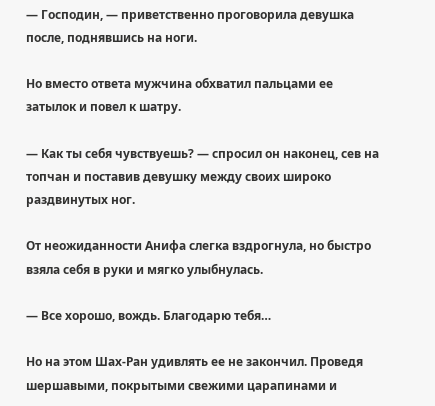— Господин, — приветственно проговорила девушка после, поднявшись на ноги.

Но вместо ответа мужчина обхватил пальцами ее затылок и повел к шатру.

— Как ты себя чувствуешь? — спросил он наконец, сев на топчан и поставив девушку между своих широко раздвинутых ног.

От неожиданности Анифа слегка вздрогнула, но быстро взяла себя в руки и мягко улыбнулась.

— Все хорошо, вождь. Благодарю тебя…

Но на этом Шах-Ран удивлять ее не закончил. Проведя шершавыми, покрытыми свежими царапинами и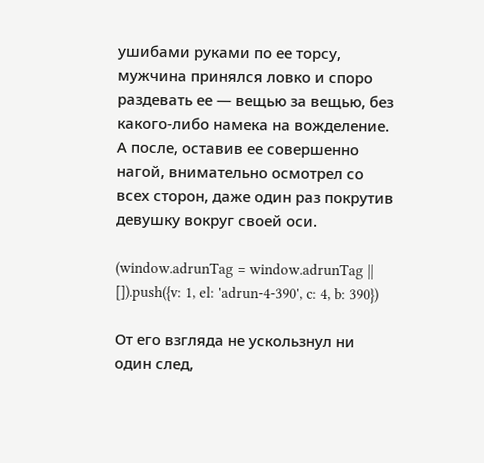ушибами руками по ее торсу, мужчина принялся ловко и споро раздевать ее — вещью за вещью, без какого-либо намека на вожделение. А после, оставив ее совершенно нагой, внимательно осмотрел со всех сторон, даже один раз покрутив девушку вокруг своей оси.

(window.adrunTag = window.adrunTag || []).push({v: 1, el: 'adrun-4-390', c: 4, b: 390})

От его взгляда не ускользнул ни один след,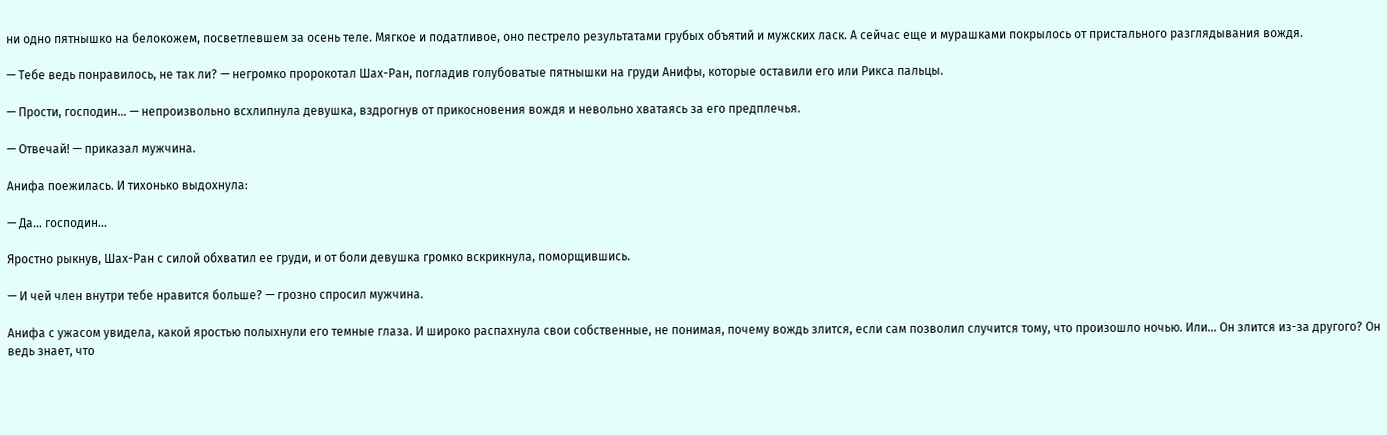ни одно пятнышко на белокожем, посветлевшем за осень теле. Мягкое и податливое, оно пестрело результатами грубых объятий и мужских ласк. А сейчас еще и мурашками покрылось от пристального разглядывания вождя.

— Тебе ведь понравилось, не так ли? — негромко пророкотал Шах-Ран, погладив голубоватые пятнышки на груди Анифы, которые оставили его или Рикса пальцы.

— Прости, господин… — непроизвольно всхлипнула девушка, вздрогнув от прикосновения вождя и невольно хватаясь за его предплечья.

— Отвечай! — приказал мужчина.

Анифа поежилась. И тихонько выдохнула:

— Да… господин…

Яростно рыкнув, Шах-Ран с силой обхватил ее груди, и от боли девушка громко вскрикнула, поморщившись.

— И чей член внутри тебе нравится больше? — грозно спросил мужчина.

Анифа с ужасом увидела, какой яростью полыхнули его темные глаза. И широко распахнула свои собственные, не понимая, почему вождь злится, если сам позволил случится тому, что произошло ночью. Или… Он злится из-за другого? Он ведь знает, что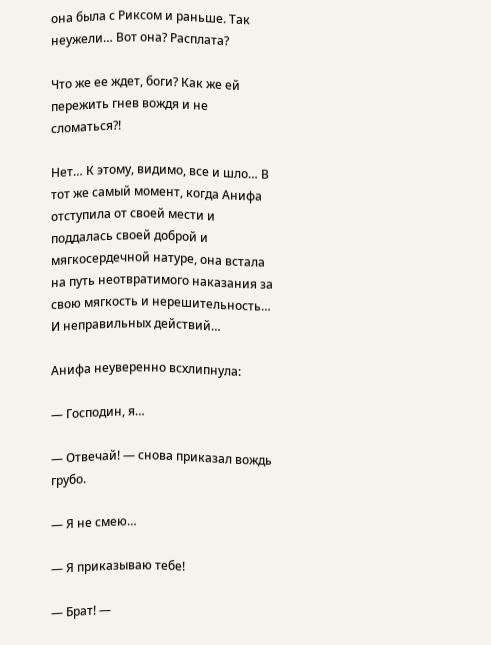она была с Риксом и раньше. Так неужели… Вот она? Расплата?

Что же ее ждет, боги? Как же ей пережить гнев вождя и не сломаться?!

Нет… К этому, видимо, все и шло… В тот же самый момент, когда Анифа отступила от своей мести и поддалась своей доброй и мягкосердечной натуре, она встала на путь неотвратимого наказания за свою мягкость и нерешительность… И неправильных действий…

Анифа неуверенно всхлипнула:

— Господин, я…

— Отвечай! — снова приказал вождь грубо.

— Я не смею…

— Я приказываю тебе!

— Брат! —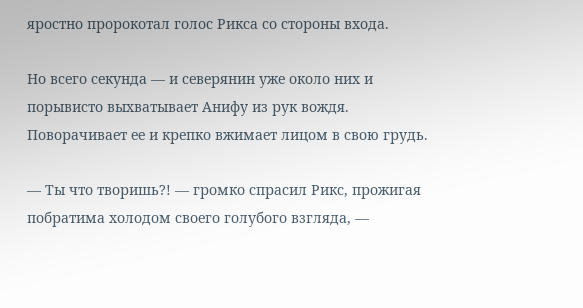яростно пророкотал голос Рикса со стороны входа.

Но всего секунда — и северянин уже около них и порывисто выхватывает Анифу из рук вождя. Поворачивает ее и крепко вжимает лицом в свою грудь.

— Ты что творишь?! — громко спрасил Рикс, прожигая побратима холодом своего голубого взгляда, —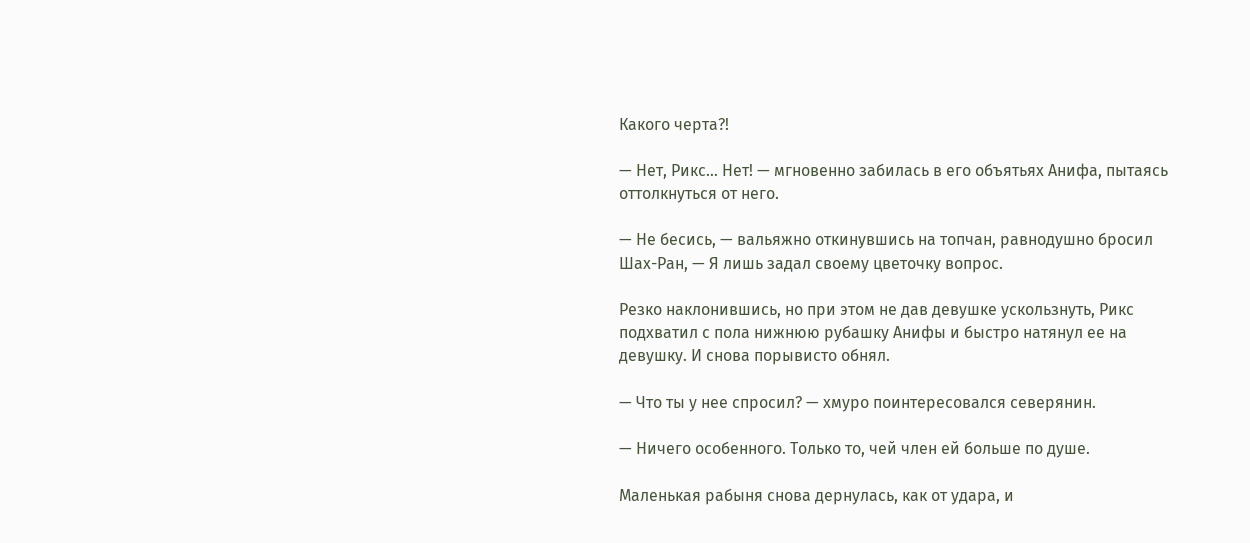Какого черта?!

— Нет, Рикс… Нет! — мгновенно забилась в его объятьях Анифа, пытаясь оттолкнуться от него.

— Не бесись, — вальяжно откинувшись на топчан, равнодушно бросил Шах-Ран, — Я лишь задал своему цветочку вопрос.

Резко наклонившись, но при этом не дав девушке ускользнуть, Рикс подхватил с пола нижнюю рубашку Анифы и быстро натянул ее на девушку. И снова порывисто обнял.

— Что ты у нее спросил? — хмуро поинтересовался северянин.

— Ничего особенного. Только то, чей член ей больше по душе.

Маленькая рабыня снова дернулась, как от удара, и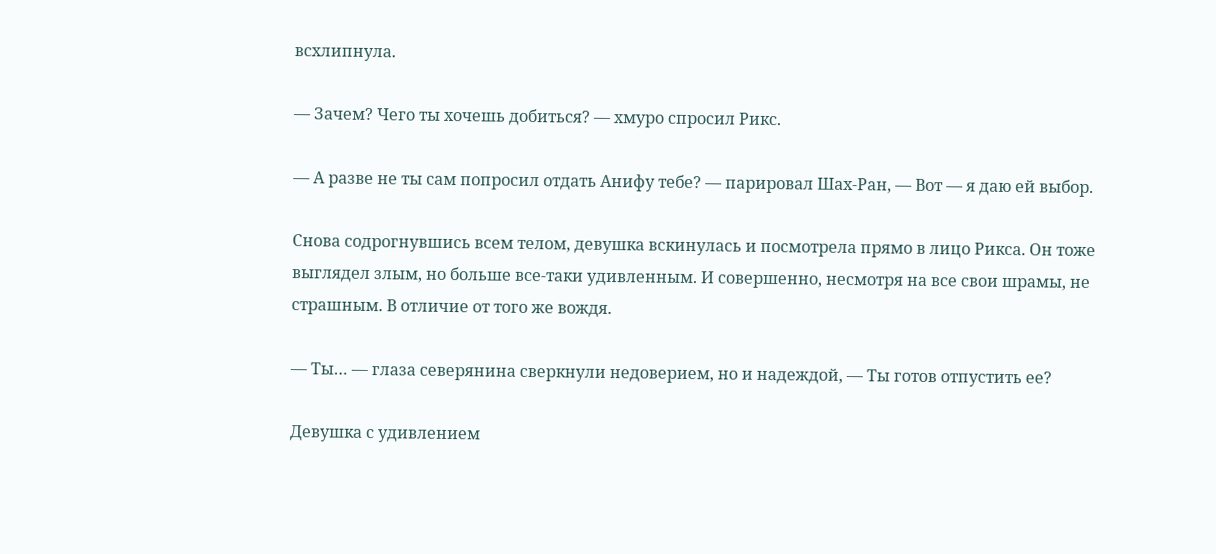всхлипнула.

— Зачем? Чего ты хочешь добиться? — хмуро спросил Рикс.

— А разве не ты сам попросил отдать Анифу тебе? — парировал Шах-Ран, — Вот — я даю ей выбор.

Снова содрогнувшись всем телом, девушка вскинулась и посмотрела прямо в лицо Рикса. Он тоже выглядел злым, но больше все-таки удивленным. И совершенно, несмотря на все свои шрамы, не страшным. В отличие от того же вождя.

— Ты… — глаза северянина сверкнули недоверием, но и надеждой, — Ты готов отпустить ее?

Девушка с удивлением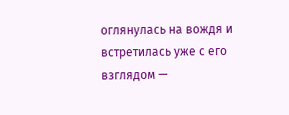оглянулась на вождя и встретилась уже с его взглядом —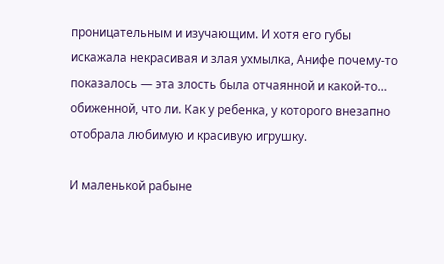проницательным и изучающим. И хотя его губы искажала некрасивая и злая ухмылка, Анифе почему-то показалось — эта злость была отчаянной и какой-то… обиженной, что ли. Как у ребенка, у которого внезапно отобрала любимую и красивую игрушку.

И маленькой рабыне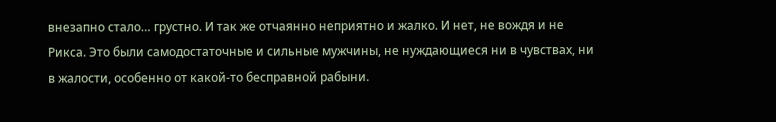внезапно стало… грустно. И так же отчаянно неприятно и жалко. И нет, не вождя и не Рикса. Это были самодостаточные и сильные мужчины, не нуждающиеся ни в чувствах, ни в жалости, особенно от какой-то бесправной рабыни.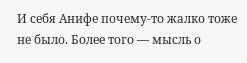И себя Анифе почему-то жалко тоже не было. Более того — мысль о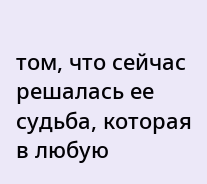том, что сейчас решалась ее судьба, которая в любую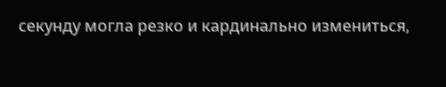секунду могла резко и кардинально измениться,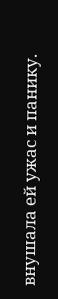внушала ей ужас и панику.